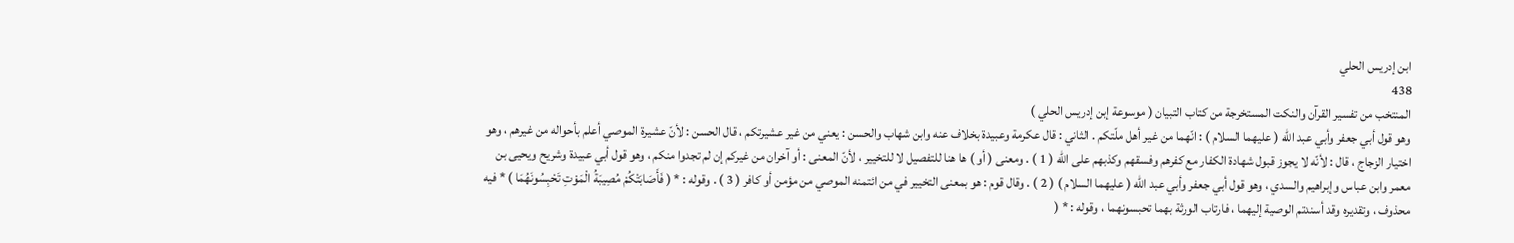ابن إدريس الحلي
438
المنتخب من تفسير القرآن والنكت المستخرجة من كتاب التبيان ( موسوعة إبن إدريس الحلي )
وهو قول أبي جعفر وأبي عبد الله ( عليهما السلام ) : انّهما من غير أهل ملّتكم . الثاني : قال عكرمة وعبيدة بخلاف عنه وابن شهاب والحسن : يعني من غير عشيرتكم ، قال الحسن : لأنّ عشيرة الموصي أعلم بأحواله من غيرهم ، وهو اختيار الزجاج ، قال : لأنّه لا يجوز قبول شهادة الكفار مع كفرهم وفسقهم وكذبهم على الله ( 1 ) . ومعنى ( أو ) ها هنا للتفصيل لا للتخيير ، لأنّ المعنى : أو آخران من غيركم إن لم تجدوا منكم ، وهو قول أبي عبيدة وشريح ويحيى بن معمر وابن عباس وإبراهيم والسدي ، وهو قول أبي جعفر وأبي عبد الله ( عليهما السلام ) ( 2 ) . وقال قوم : هو بمعنى التخيير في من ائتمنه الموصي من مؤمن أو كافر ( 3 ) . وقوله : * ( فَأَصَابَتْكُمْ مُصِيبَةُ الْمَوْتِ تَحْبِسُونَهُمَا ) * فيه محذوف ، وتقديره وقد أسندتم الوصية إليهما ، فارتاب الورثة بهما تحبسونهما ، وقوله : * (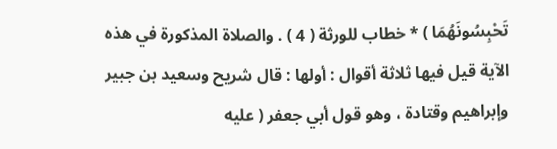تَحْبِسُونَهُمَا ) * خطاب للورثة ( 4 ) . والصلاة المذكورة في هذه الآية قيل فيها ثلاثة أقوال : أولها : قال شريح وسعيد بن جبير وإبراهيم وقتادة ، وهو قول أبي جعفر ( عليه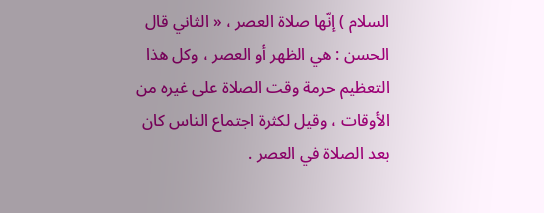السلام ) إنّها صلاة العصر ، « الثاني قال الحسن : هي الظهر أو العصر ، وكل هذا التعظيم حرمة وقت الصلاة على غيره من الأوقات ، وقيل لكثرة اجتماع الناس كان بعد الصلاة في العصر .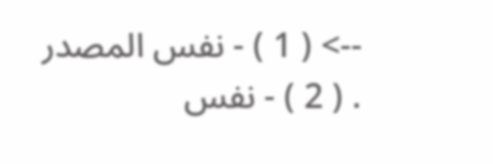--> ( 1 ) - نفس المصدر . ( 2 ) - نفس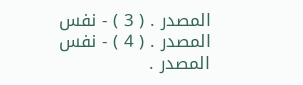المصدر . ( 3 ) - نفس المصدر . ( 4 ) - نفس المصدر .